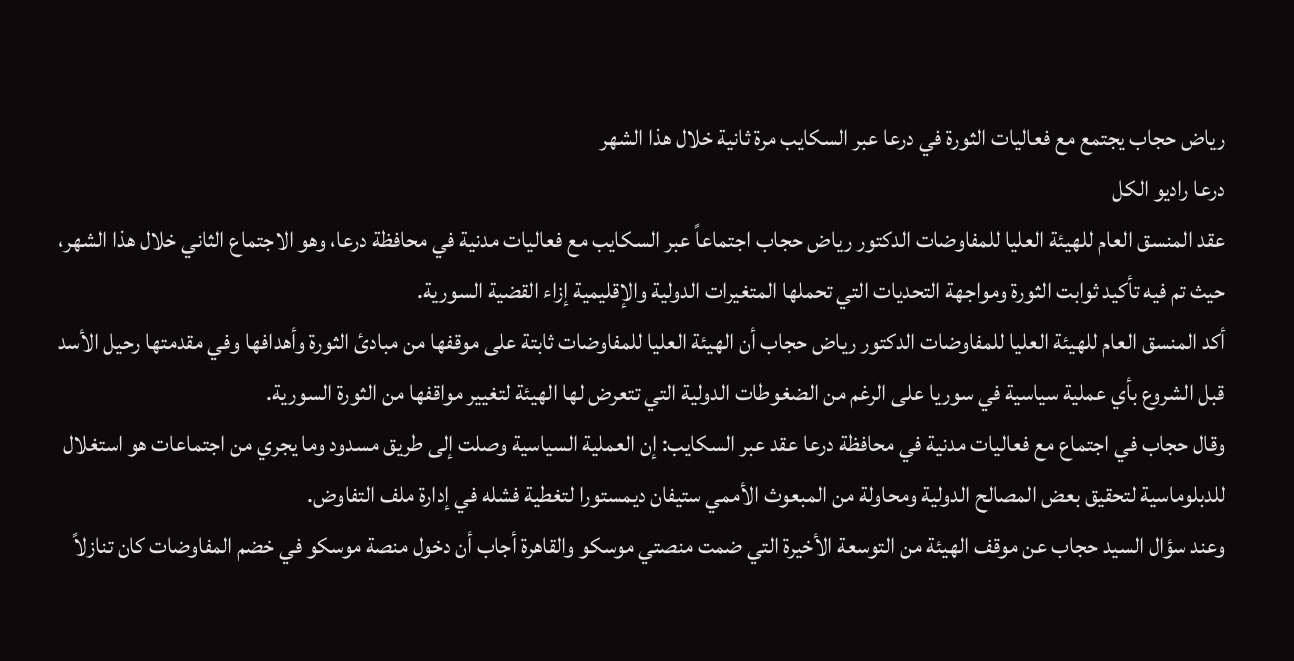رياض حجاب يجتمع مع فعاليات الثورة في درعا عبر السكايب مرة ثانية خلال هذا الشهر
درعا راديو الكل
عقد المنسق العام للهيئة العليا للمفاوضات الدكتور رياض حجاب اجتماعاً عبر السكايب مع فعاليات مدنية في محافظة درعا، وهو الاجتماع الثاني خلال هذا الشهر، حيث تم فيه تأكيد ثوابت الثورة ومواجهة التحديات التي تحملها المتغيرات الدولية والإقليمية إزاء القضية السورية.
أكد المنسق العام للهيئة العليا للمفاوضات الدكتور رياض حجاب أن الهيئة العليا للمفاوضات ثابتة على موقفها من مبادئ الثورة وأهدافها وفي مقدمتها رحيل الأسد قبل الشروع بأي عملية سياسية في سوريا على الرغم من الضغوطات الدولية التي تتعرض لها الهيئة لتغيير مواقفها من الثورة السورية.
وقال حجاب في اجتماع مع فعاليات مدنية في محافظة درعا عقد عبر السكايب: إن العملية السياسية وصلت إلى طريق مسدود وما يجري من اجتماعات هو استغلال للدبلوماسية لتحقيق بعض المصالح الدولية ومحاولة من المبعوث الأممي ستيفان ديمستورا لتغطية فشله في إدارة ملف التفاوض.
وعند سؤال السيد حجاب عن موقف الهيئة من التوسعة الأخيرة التي ضمت منصتي موسكو والقاهرة أجاب أن دخول منصة موسكو في خضم المفاوضات كان تنازلاً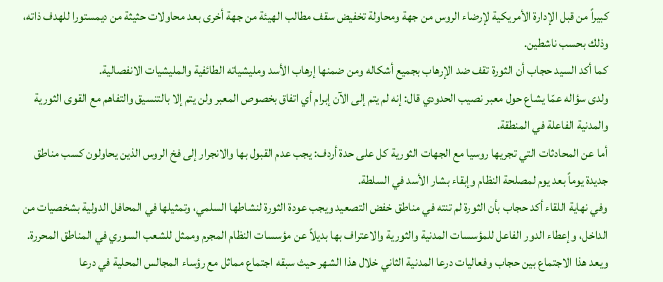كبيراً من قبل الإدارة الأمريكية لإرضاء الروس من جهة ومحاولة تخفيض سقف مطالب الهيئة من جهة أخرى بعد محاولات حثيثة من ديمستورا للهدف ذاته، وذلك بحسب ناشطين.
كما أكد السيد حجاب أن الثورة تقف ضد الإرهاب بجميع أشكاله ومن ضمنها إرهاب الأسد ومليشياته الطائفية والمليشيات الانفصالية.
ولدى سؤاله عمّا يشاع حول معبر نصيب الحدودي قال: إنه لم يتم إلى الآن إبرام أي اتفاق بخصوص المعبر ولن يتم إلا بالتنسيق والتفاهم مع القوى الثورية والمدنية الفاعلة في المنطقة.
أما عن المحادثات التي تجريها روسيا مع الجهات الثورية كل على حدة أردف: يجب عدم القبول بها والانجرار إلى فخ الروس الذين يحاولون كسب مناطق جديدة يوماً بعد يوم لمصلحة النظام وإبقاء بشار الأسد في السلطة.
وفي نهاية اللقاء أكد حجاب بأن الثورة لم تنته في مناطق خفض التصعيد ويجب عودة الثورة لنشاطها السلمي، وتمثيلها في المحافل الدولية بشخصيات من الداخل، وإعطاء الدور الفاعل للمؤسسات المدنية والثورية والاعتراف بها بديلاً عن مؤسسات النظام المجرم وممثل للشعب السوري في المناطق المحررة.
ويعد هذا الاجتماع بين حجاب وفعاليات درعا المدنية الثاني خلال هذا الشهر حيث سبقه اجتماع مماثل مع رؤساء المجالس المحلية في درعا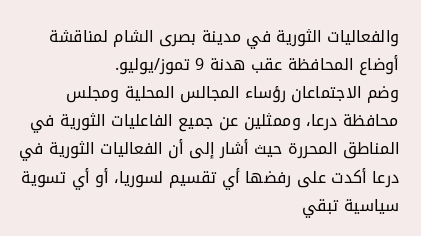والفعاليات الثورية في مدينة بصرى الشام لمناقشة أوضاع المحافظة عقب هدنة 9 تموز/يوليو.
وضم الاجتماعان رؤساء المجالس المحلية ومجلس محافظة درعا، وممثلين عن جميع الفاعليات الثورية في المناطق المحررة حيث أشار إلى أن الفعاليات الثورية في درعا أكدت على رفضها أي تقسيم لسوريا، أو أي تسوية سياسية تبقي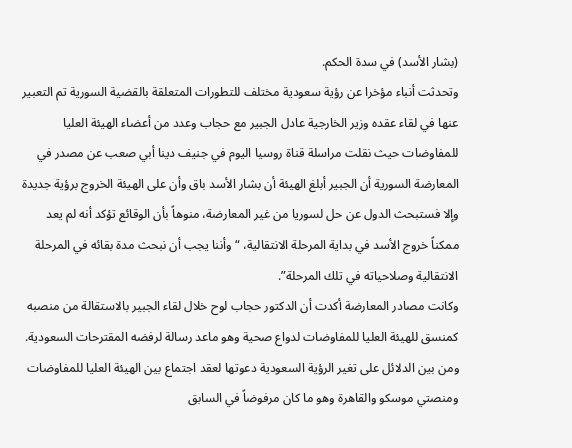(بشار الأسد) في سدة الحكم.
وتحدثت أنباء مؤخرا عن رؤية سعودية مختلف للتطورات المتعلقة بالقضية السورية تم التعبير عنها في لقاء عقده وزير الخارجية عادل الجبير مع حجاب وعدد من أعضاء الهيئة العليا للمفاوضات حيث نقلت مراسلة قناة روسيا اليوم في جنيف دينا أبي صعب عن مصدر في المعارضة السورية أن الجبير أبلغ الهيئة أن بشار الأسد باق وأن على الهيئة الخروج برؤية جديدة وإلا فستبحث الدول عن حل لسوريا من غير المعارضة، منوهاً بأن الوقائع تؤكد أنه لم يعد ممكناً خروج الأسد في بداية المرحلة الانتقالية، “وأننا يجب أن نبحث مدة بقائه في المرحلة الانتقالية وصلاحياته في تلك المرحلة”.
وكانت مصادر المعارضة أكدت أن الدكتور حجاب لوح خلال لقاء الجبير بالاستقالة من منصبه كمنسق للهيئة العليا للمفاوضات لدواع صحية وهو ماعد رسالة لرفضه المقترحات السعودية.
ومن بين الدلائل على تغير الرؤية السعودية دعوتها لعقد اجتماع بين الهيئة العليا للمفاوضات ومنصتي موسكو والقاهرة وهو ما كان مرفوضاً في السابق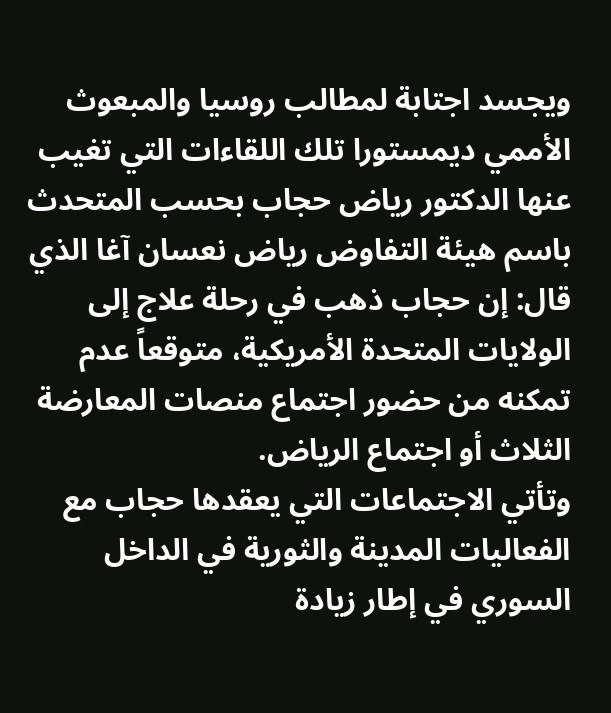ويجسد اجتابة لمطالب روسيا والمبعوث الأممي ديمستورا تلك اللقاءات التي تغيب عنها الدكتور رياض حجاب بحسب المتحدث باسم هيئة التفاوض رياض نعسان آغا الذي قال: إن حجاب ذهب في رحلة علاج إلى الولايات المتحدة الأمريكية، متوقعاً عدم تمكنه من حضور اجتماع منصات المعارضة الثلاث أو اجتماع الرياض.
وتأتي الاجتماعات التي يعقدها حجاب مع الفعاليات المدينة والثورية في الداخل السوري في إطار زيادة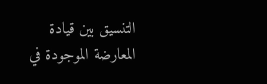التنسيق بين قيادة المعارضة الموجودة في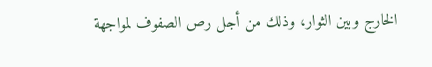الخارج وبين الثوار، وذلك من أجل رص الصفوف لمواجهة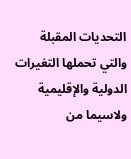التحديات المقبلة والتي تحملها التغيرات الدولية والإقليمية ولاسيما من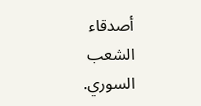أصدقاء الشعب السوري.